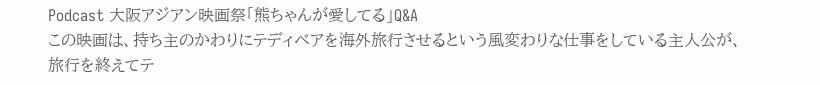Podcast 大阪アジアン映画祭「熊ちゃんが愛してる」Q&A
この映画は、持ち主のかわりにテディベアを海外旅行させるという風変わりな仕事をしている主人公が、旅行を終えてテ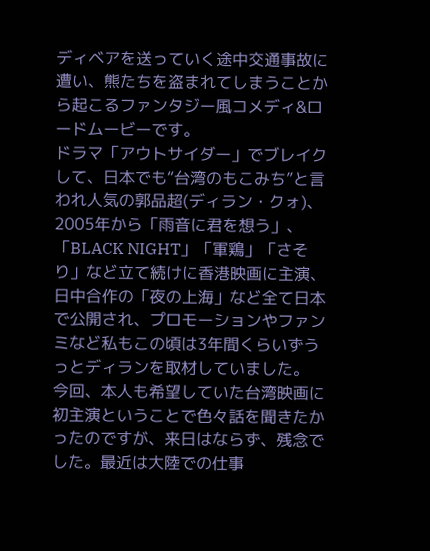ディベアを送っていく途中交通事故に遭い、熊たちを盗まれてしまうことから起こるファンタジー風コメディ&ロードムービーです。
ドラマ「アウトサイダー」でブレイクして、日本でも“台湾のもこみち”と言われ人気の郭品超(ディラン・クォ)、2005年から「雨音に君を想う」、「BLACK NIGHT」「軍鶏」「さそり」など立て続けに香港映画に主演、日中合作の「夜の上海」など全て日本で公開され、プロモーションやファンミなど私もこの頃は3年間くらいずうっとディランを取材していました。
今回、本人も希望していた台湾映画に初主演ということで色々話を聞きたかったのですが、来日はならず、残念でした。最近は大陸での仕事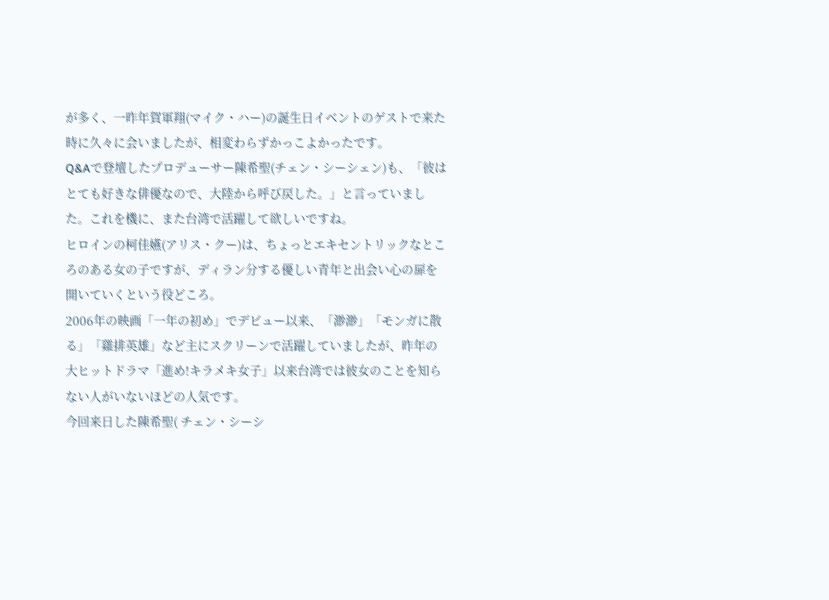が多く、一昨年賀軍翔(マイク・ハー)の誕生日イベントのゲストで来た時に久々に会いましたが、相変わらずかっこよかったです。
Q&Aで登壇したプロデューサー陳希聖(チェン・シーシェン)も、「彼はとても好きな俳優なので、大陸から呼び戻した。」と言っていました。これを機に、また台湾で活躍して欲しいですね。
ヒロインの柯佳嬿(アリス・クー)は、ちょっとエキセントリックなところのある女の子ですが、ディラン分する優しい青年と出会い心の扉を開いていくという役どころ。
2006年の映画「一年の初め」でデビュー以来、「渺渺」「モンガに散る」「雞排英雄」など主にスクリーンで活躍していましたが、昨年の大ヒットドラマ「進め!キラメキ女子」以来台湾では彼女のことを知らない人がいないほどの人気です。
今回来日した陳希聖( チェン・シーシ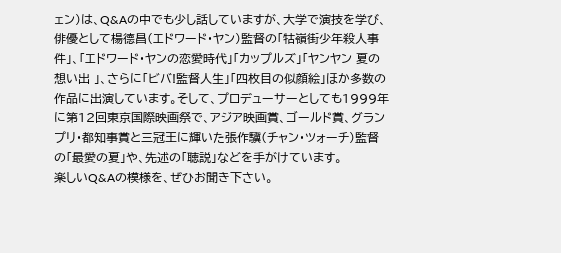ェン)は、Q&Aの中でも少し話していますが、大学で演技を学び、俳優として楊德昌(エドワード・ヤン)監督の「牯嶺街少年殺人事件」、「エドワード・ヤンの恋愛時代」「カップルズ」「ヤンヤン 夏の想い出 」、さらに「ビバ!監督人生」「四枚目の似顔絵」ほか多数の作品に出演しています。そして、プロデューサーとしても1999年に第12回東京国際映画祭で、アジア映画賞、ゴールド賞、グランプリ・都知事賞と三冠王に輝いた張作驥(チャン・ツォーチ)監督の「最愛の夏」や、先述の「聴説」などを手がけています。
楽しいQ&Aの模様を、ぜひお聞き下さい。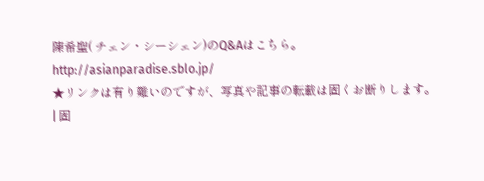陳希聖( チェン・シーシェン)のQ&Aはこちら。
http://asianparadise.sblo.jp/
★リンクは有り難いのですが、写真や記事の転載は固くお断りします。
| 固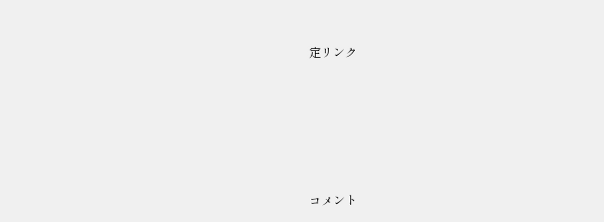定リンク





コメント